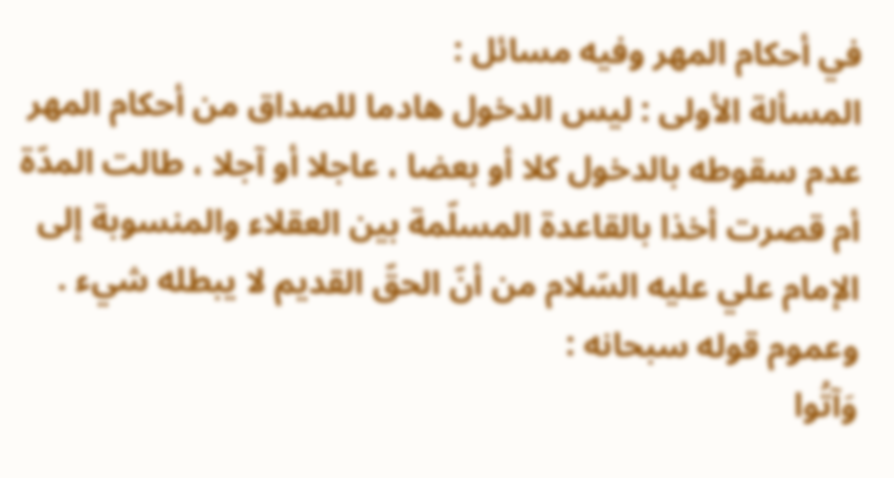في أحكام المهر وفيه مسائل :
المسألة الأولى : ليس الدخول هادما للصداق من أحكام المهر
عدم سقوطه بالدخول كلا أو بعضا ، عاجلا أو آجلا ، طالت المدّة أم قصرت أخذا بالقاعدة المسلّمة بين العقلاء والمنسوبة إلى الإمام علي عليه السّلام من أنّ الحقّ القديم لا يبطله شيء . وعموم قوله سبحانه :
وَآتُوا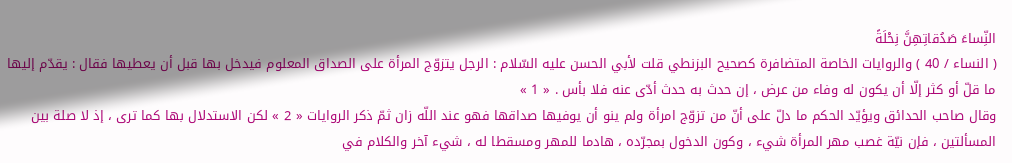النِّساءَ صَدُقاتِهِنَّ نِحْلَةً
( النساء / 40 ) والروايات الخاصة المتضافرة كصحيح البزنطي قلت لأبي الحسن عليه السّلام : الرجل يتزوّج المرأة على الصداق المعلوم فيدخل بها قبل أن يعطيها فقال : يقدّم إليها ما قلّ أو كثر إلّا أن يكون له وفاء من عرض ، إن حدث به حدث أدّى عنه فلا بأس . « 1 »
وقال صاحب الحدائق ويؤيّد الحكم ما دلّ على أنّ من تزوّج امرأة ولم ينو أن يوفيها صداقها فهو عند اللّه زان ثمّ ذكر الروايات « 2 » لكن الاستدلال بها كما ترى ، إذ لا صلة بين المسألتين ، فإن نيّة غصب مهر المرأة شيء ، وكون الدخول بمجرّده ، هادما للمهر ومسقطا له ، شيء آخر والكلام في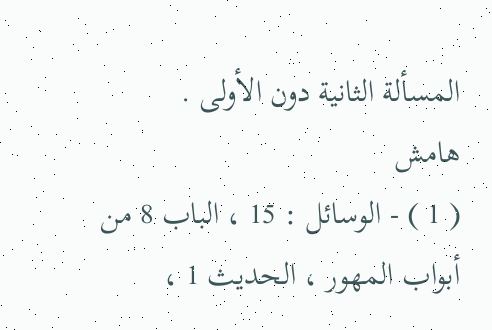المسألة الثانية دون الأولى .
هامش
( 1 ) - الوسائل : 15 ، الباب 8 من أبواب المهور ، الحديث 1 ،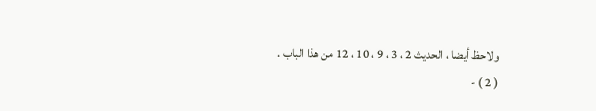ولاحظ أيضا ، الحديث 2 ، 3 ، 9 ، 10 ، 12 من هذا الباب .
( 2 ) -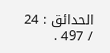الحدائق : 24 / 497 .